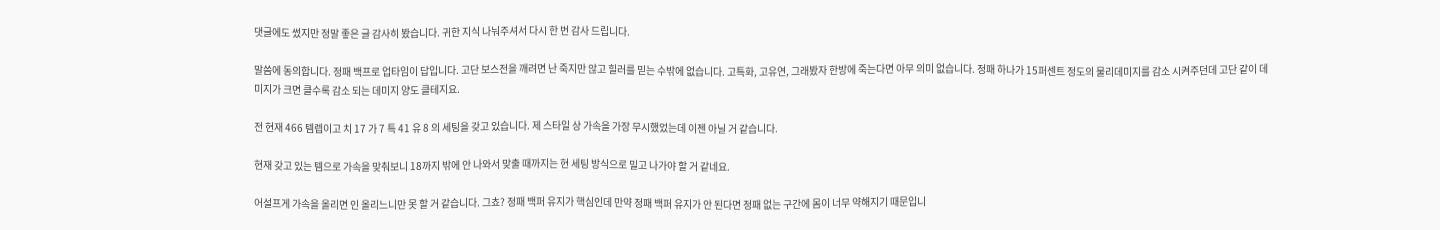댓글에도 썼지만 정말 좋은 글 감사히 봤습니다. 귀한 지식 나눠주셔서 다시 한 번 감사 드립니다.

말씀에 동의합니다. 정패 백프로 업타임이 답입니다. 고단 보스전을 깨려면 난 죽지만 않고 힐러를 믿는 수밖에 없습니다. 고특화, 고유연, 그래봤자 한방에 죽는다면 아무 의미 없습니다. 정패 하나가 15퍼센트 정도의 물리데미지를 감소 시켜주던데 고단 같이 데미지가 크면 클수록 감소 되는 데미지 양도 클테지요.

전 현재 466 템렙이고 치 17 가 7 특 41 유 8 의 세팅을 갖고 있습니다. 제 스타일 상 가속을 가장 무시했었는데 이젠 아닐 거 같습니다.

현재 갖고 있는 템으로 가속을 맞춰보니 18까지 밖에 안 나와서 맞출 때까지는 현 세팅 방식으로 밀고 나가야 할 거 같네요.

어설프게 가속을 올리면 인 올리느니만 못 할 거 같습니다. 그쵸? 정패 백퍼 유지가 핵심인데 만약 정패 백퍼 유지가 안 된다면 정패 없는 구간에 몸이 너무 약해지기 때문입니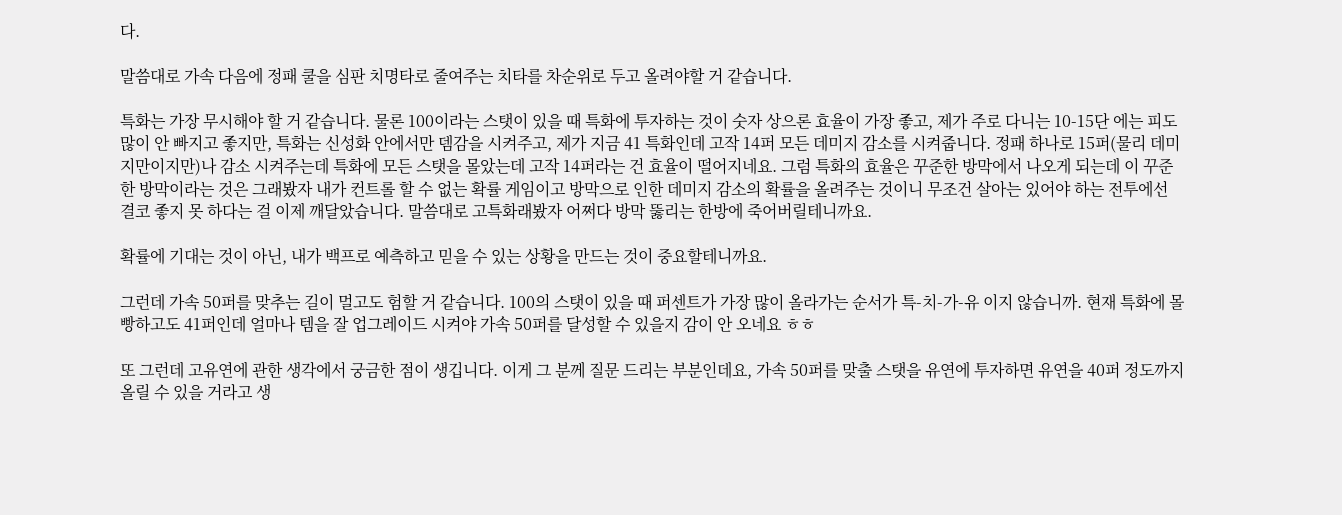다.

말씀대로 가속 다음에 정패 쿨을 심판 치명타로 줄여주는 치타를 차순위로 두고 올려야할 거 같습니다.

특화는 가장 무시해야 할 거 같습니다. 물론 100이라는 스탯이 있을 때 특화에 투자하는 것이 숫자 상으론 효율이 가장 좋고, 제가 주로 다니는 10-15단 에는 피도 많이 안 빠지고 좋지만, 특화는 신성화 안에서만 뎀감을 시켜주고, 제가 지금 41 특화인데 고작 14퍼 모든 데미지 감소를 시켜줍니다. 정패 하나로 15퍼(물리 데미지만이지만)나 감소 시켜주는데 특화에 모든 스탯을 몰았는데 고작 14퍼라는 건 효율이 떨어지네요. 그럼 특화의 효율은 꾸준한 방막에서 나오게 되는데 이 꾸준한 방막이라는 것은 그래봤자 내가 컨트롤 할 수 없는 확률 게임이고 방막으로 인한 데미지 감소의 확률을 올려주는 것이니 무조건 살아는 있어야 하는 전투에선 결코 좋지 못 하다는 걸 이제 깨달았습니다. 말씀대로 고특화래봤자 어쩌다 방막 뚫리는 한방에 죽어버릴테니까요.

확률에 기대는 것이 아닌, 내가 백프로 예측하고 믿을 수 있는 상황을 만드는 것이 중요할테니까요.

그런데 가속 50퍼를 맞추는 길이 멀고도 험할 거 같습니다. 100의 스탯이 있을 때 퍼센트가 가장 많이 올라가는 순서가 특-치-가-유 이지 않습니까. 현재 특화에 몰빵하고도 41퍼인데 얼마나 템을 잘 업그레이드 시켜야 가속 50퍼를 달성할 수 있을지 감이 안 오네요 ㅎㅎ

또 그런데 고유연에 관한 생각에서 궁금한 점이 생깁니다. 이게 그 분께 질문 드리는 부분인데요, 가속 50퍼를 맞출 스탯을 유연에 투자하면 유연을 40퍼 정도까지 올릴 수 있을 거라고 생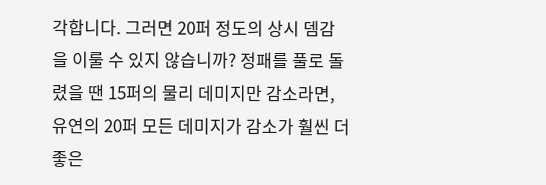각합니다. 그러면 20퍼 정도의 상시 뎀감을 이룰 수 있지 않습니까? 정패를 풀로 돌렸을 땐 15퍼의 물리 데미지만 감소라면, 유연의 20퍼 모든 데미지가 감소가 훨씬 더 좋은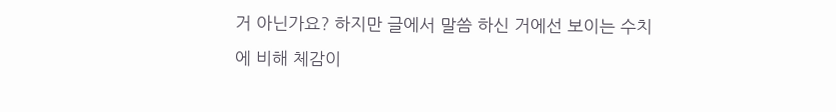거 아닌가요? 하지만 글에서 말씀 하신 거에선 보이는 수치에 비해 체감이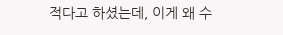적다고 하셨는데, 이게 왜 수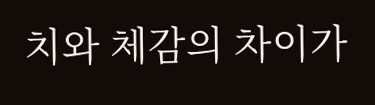치와 체감의 차이가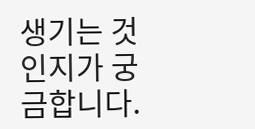생기는 것인지가 궁금합니다.